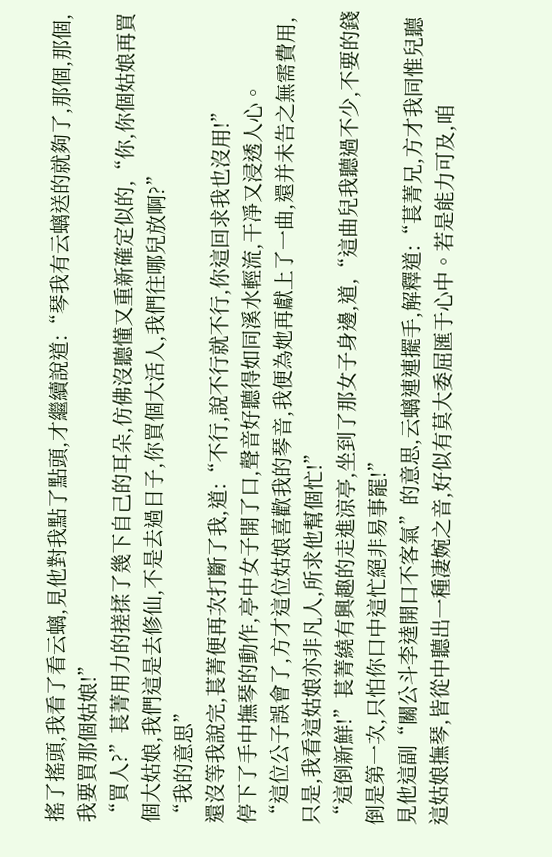搖了搖頭,我看了看云螭,見他對我點了點頭,才繼續說道:“琴我有云螭送的就夠了,那個,那個,我要買那個姑娘!”
“買人?”萇菁用力的搓揉了幾下自己的耳朵,仿佛沒聽懂又重新確定似的,“你,你個姑娘再買個大姑娘,我們這是去修仙,不是去過日子,你買個大活人,我們往哪兒放啊?”
“我的意思”
還沒等我說完,萇菁便再次打斷了我,道:“不行,說不行就不行,你這回求我也沒用!”
停下了手中撫琴的動作,亭中女子開了口,聲音好聽得如同溪水輕流,干凈又浸透人心。
“這位公子誤會了,方才這位姑娘喜歡我的琴音,我便為她再獻上了一曲,還并未告之無需費用,只是,我看這姑娘亦非凡人,所求他幫個忙!”
“這倒新鮮!”萇菁繞有興趣的走進涼亭,坐到了那女子身邊,道,“這曲兒我聽過不少,不要的錢倒是第一次,只怕你口中這忙絕非易事罷!”
見他這副“關公斗李逵開口不客氣”的意思,云螭連連擺手,解釋道:“萇菁兄,方才我同惟兒聽這姑娘撫琴,皆從中聽出一種凄婉之音,好似有莫大委屈匯于心中。若是能力可及,咱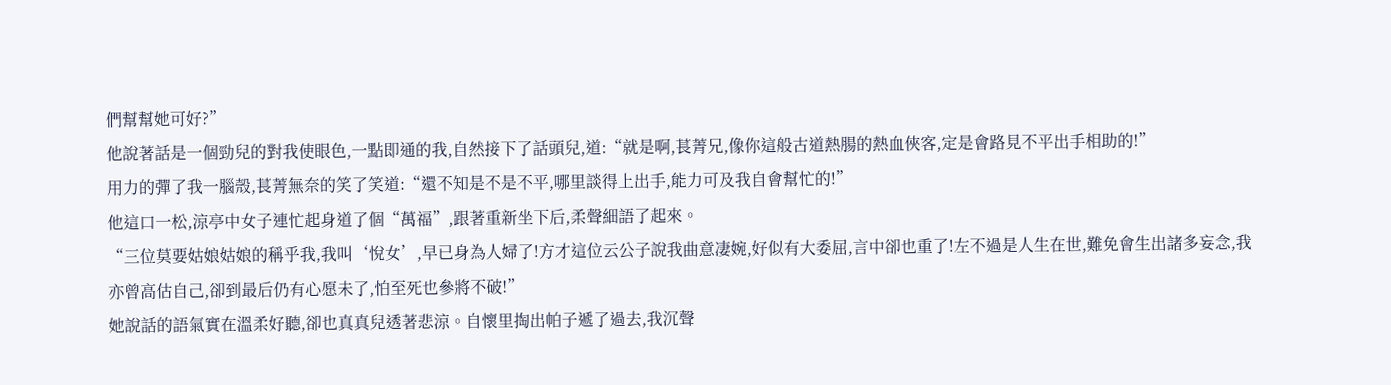們幫幫她可好?”
他說著話是一個勁兒的對我使眼色,一點即通的我,自然接下了話頭兒,道:“就是啊,萇菁兄,像你這般古道熱腸的熱血俠客,定是會路見不平出手相助的!”
用力的彈了我一腦殼,萇菁無奈的笑了笑道:“還不知是不是不平,哪里談得上出手,能力可及我自會幫忙的!”
他這口一松,涼亭中女子連忙起身道了個“萬福”,跟著重新坐下后,柔聲細語了起來。
“三位莫要姑娘姑娘的稱乎我,我叫‘悅女’,早已身為人婦了!方才這位云公子說我曲意凄婉,好似有大委屈,言中卻也重了!左不過是人生在世,難免會生出諸多妄念,我亦曾高估自己,卻到最后仍有心愿未了,怕至死也參將不破!”
她說話的語氣實在溫柔好聽,卻也真真兒透著悲涼。自懷里掏出帕子遞了過去,我沉聲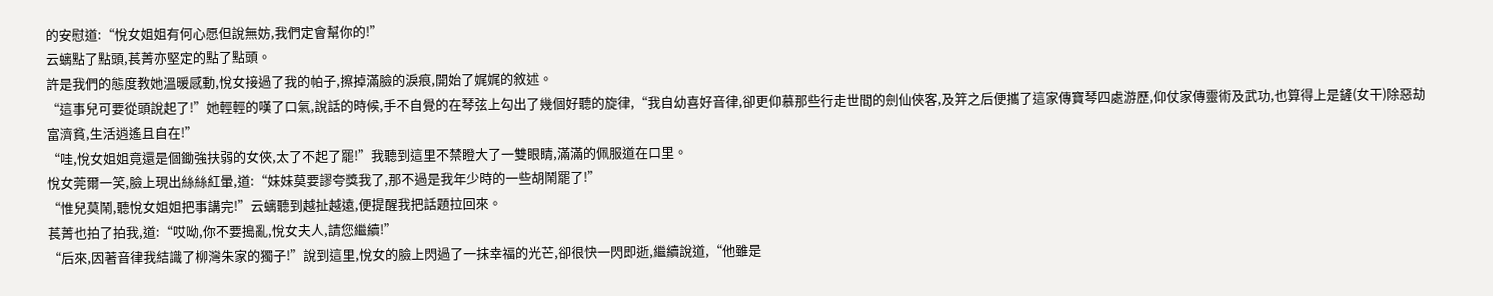的安慰道:“悅女姐姐有何心愿但說無妨,我們定會幫你的!”
云螭點了點頭,萇菁亦堅定的點了點頭。
許是我們的態度教她溫暖感動,悅女接過了我的帕子,擦掉滿臉的淚痕,開始了娓娓的敘述。
“這事兒可要從頭說起了!”她輕輕的嘆了口氣,說話的時候,手不自覺的在琴弦上勾出了幾個好聽的旋律,“我自幼喜好音律,卻更仰慕那些行走世間的劍仙俠客,及笄之后便攜了這家傳寶琴四處游歷,仰仗家傳靈術及武功,也算得上是鏟(女干)除惡劫富濟貧,生活逍遙且自在!”
“哇,悅女姐姐竟還是個鋤強扶弱的女俠,太了不起了罷!”我聽到這里不禁瞪大了一雙眼睛,滿滿的佩服道在口里。
悅女莞爾一笑,臉上現出絲絲紅暈,道:“妹妹莫要謬夸獎我了,那不過是我年少時的一些胡鬧罷了!”
“惟兒莫鬧,聽悅女姐姐把事講完!”云螭聽到越扯越遠,便提醒我把話題拉回來。
萇菁也拍了拍我,道:“哎呦,你不要搗亂,悅女夫人,請您繼續!”
“后來,因著音律我結識了柳灣朱家的獨子!”說到這里,悅女的臉上閃過了一抹幸福的光芒,卻很快一閃即逝,繼續說道,“他雖是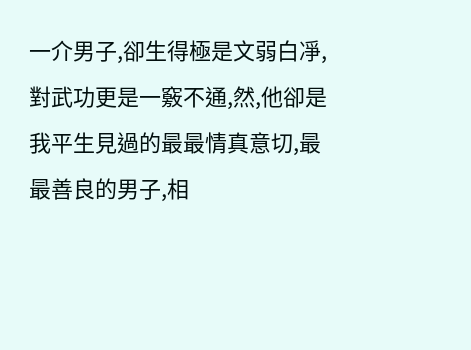一介男子,卻生得極是文弱白凈,對武功更是一竅不通,然,他卻是我平生見過的最最情真意切,最最善良的男子,相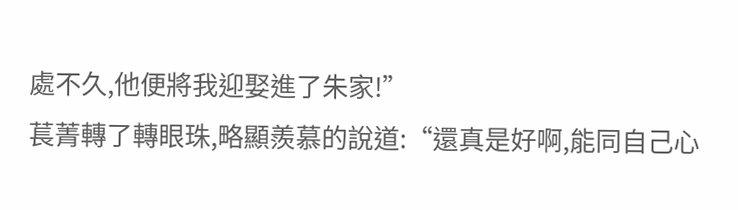處不久,他便將我迎娶進了朱家!”
萇菁轉了轉眼珠,略顯羨慕的說道:“還真是好啊,能同自己心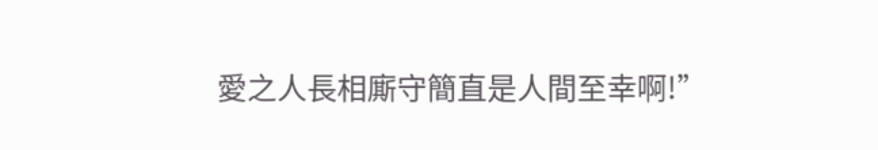愛之人長相廝守簡直是人間至幸啊!”